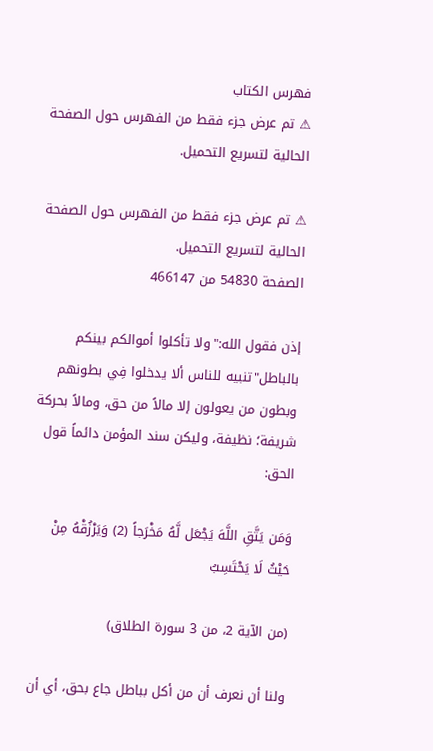فهرس الكتاب
⚠ تم عرض جزء فقط من الفهرس حول الصفحة الحالية لتسريع التحميل.

⚠ تم عرض جزء فقط من الفهرس حول الصفحة الحالية لتسريع التحميل.
الصفحة 54830 من 466147

إذن فقول الله:"ولا تأكلوا أموالكم بينكم بالباطل"تنبيه للناس ألا يدخلوا فِي بطونهم وبطون من يعولون إلا مالاً من حق، ومالاً بحركة شريفة؛ نظيفة، وليكن سند المؤمن دائماً قول الحق:

وَمَن يَتَّقِ اللَّهَ يَجْعَل لَّهُ مَخْرَجاً (2) وَيَرْزُقْهُ مِنْ حَيْثُ لَا يَحْتَسِبُ

(من الآية 2، من 3 سورة الطلاق)

ولنا أن نعرف أن من أكل بباطل جاع بحق، أي أن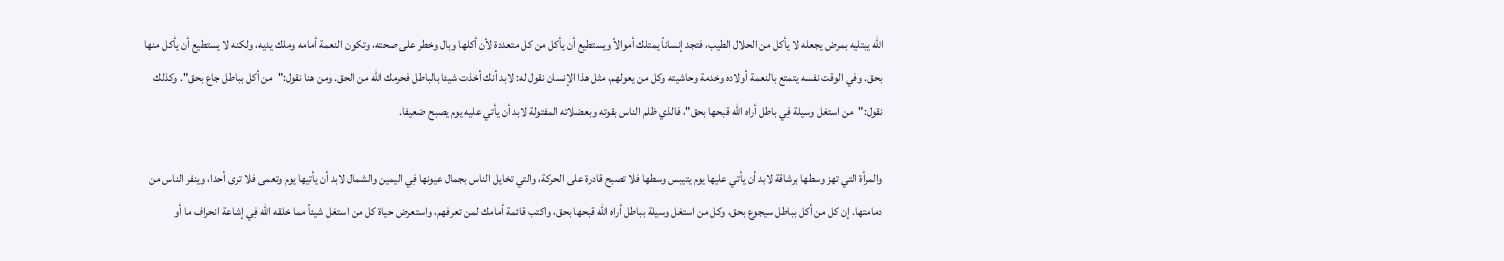الله يبتليه بمرض يجعله لا يأكل من الحلال الطيب، فتجد إنساناً يمتلك أموالاً ويستطيع أن يأكل من كل متعددة لأن أكلها وبال وخطر على صحته، وتكون النعمة أمامه وملك يديه، ولكنه لا يستطيع أن يأكل منها بحق. وفي الوقت نفسه يتمتع بالنعمة أولاده وخدمة وحاشيته وكل من يعولهم، مثل هذا الإنسان نقول له: لابد أنك أخذت شيئا بالباطل فحرمك الله من الحق. ومن هنا نقول:"من أكل بباطل جاع بحق". وكذلك نقول:"من استغل وسيلة فِي باطل أراه الله قبحها بحق"، فالذي ظلم الناس بقوته وبعضلاته المفتولة لابد أن يأتي عليه يوم يصبح ضعيفا.

والمرأة التي تهز وسطها برشاقة لابد أن يأتي عليها يوم يتيبس وسطها فلا تصبح قادرة على الحركة، والتي تخايل الناس بجمال عيونها فِي اليمين والشمال لابد أن يأتيها يوم وتعمى فلا ترى أحدا، وينفر الناس من دمامتها. إن كل من أكل بباطل سيجوع بحق، وكل من استغل وسيلة بباطل أراه الله قبحها بحق، واكتب قائمة أمامك لمن تعرفهم، واستعرض حياة كل من استغل شيئاً مما خلقه الله فِي إشاعة انحراف ما أو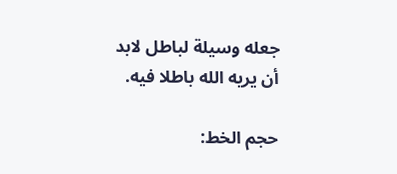جعله وسيلة لباطل لابد أن يريه الله باطلا فيه.

حجم الخط: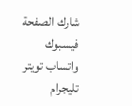شارك الصفحة
فيسبوك واتساب تويتر تليجرام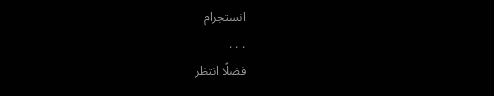انستجرام
. . .
فضلًا انتظر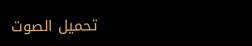تحميل الصوت